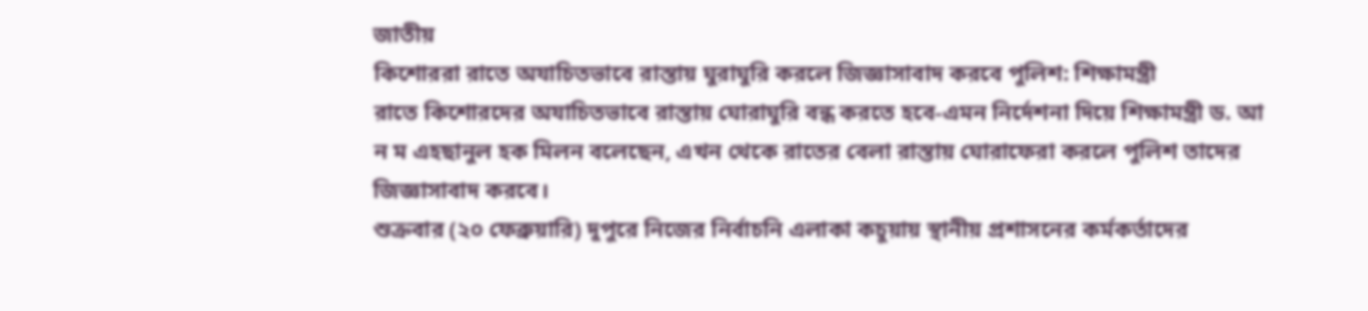জাতীয়
কিশোররা রাতে অযাচিতভাবে রাস্তায় ঘুরাঘুরি করলে জিজ্ঞাসাবাদ করবে পুলিশ: শিক্ষামন্ত্রী
রাতে কিশোরদের অযাচিতভাবে রাস্তায় ঘোরাঘুরি বন্ধ করতে হবে-এমন নির্দেশনা দিয়ে শিক্ষামন্ত্রী ড. আ ন ম এহছানুল হক মিলন বলেছেন, এখন থেকে রাতের বেলা রাস্তায় ঘোরাফেরা করলে পুলিশ তাদের জিজ্ঞাসাবাদ করবে।
শুক্রবার (২০ ফেব্রুয়ারি) দুপুরে নিজের নির্বাচনি এলাকা কচুয়ায় স্থানীয় প্রশাসনের কর্মকর্তাদের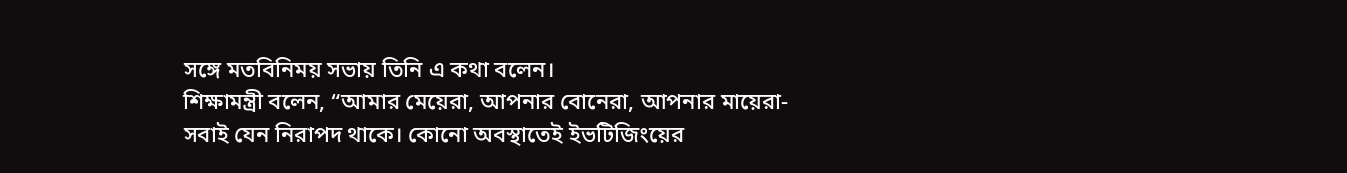সঙ্গে মতবিনিময় সভায় তিনি এ কথা বলেন।
শিক্ষামন্ত্রী বলেন, “আমার মেয়েরা, আপনার বোনেরা, আপনার মায়েরা-সবাই যেন নিরাপদ থাকে। কোনো অবস্থাতেই ইভটিজিংয়ের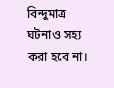বিন্দুমাত্র ঘটনাও সহ্য করা হবে না।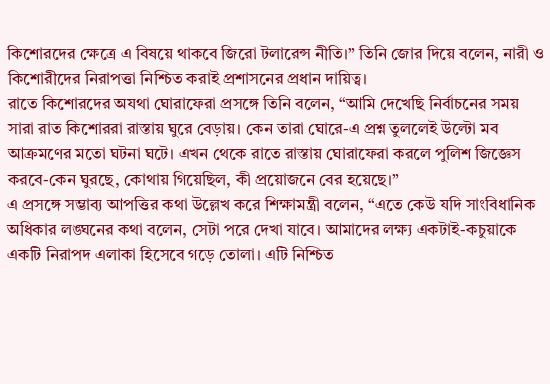কিশোরদের ক্ষেত্রে এ বিষয়ে থাকবে জিরো টলারেন্স নীতি।” তিনি জোর দিয়ে বলেন, নারী ও কিশোরীদের নিরাপত্তা নিশ্চিত করাই প্রশাসনের প্রধান দায়িত্ব।
রাতে কিশোরদের অযথা ঘোরাফেরা প্রসঙ্গে তিনি বলেন, “আমি দেখেছি নির্বাচনের সময় সারা রাত কিশোররা রাস্তায় ঘুরে বেড়ায়। কেন তারা ঘোরে-এ প্রশ্ন তুললেই উল্টো মব আক্রমণের মতো ঘটনা ঘটে। এখন থেকে রাতে রাস্তায় ঘোরাফেরা করলে পুলিশ জিজ্ঞেস করবে-কেন ঘুরছে, কোথায় গিয়েছিল, কী প্রয়োজনে বের হয়েছে।”
এ প্রসঙ্গে সম্ভাব্য আপত্তির কথা উল্লেখ করে শিক্ষামন্ত্রী বলেন, “এতে কেউ যদি সাংবিধানিক অধিকার লঙ্ঘনের কথা বলেন, সেটা পরে দেখা যাবে। আমাদের লক্ষ্য একটাই-কচুয়াকে একটি নিরাপদ এলাকা হিসেবে গড়ে তোলা। এটি নিশ্চিত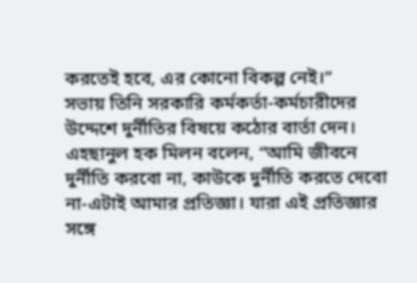করতেই হবে, এর কোনো বিকল্প নেই।”
সভায় তিনি সরকারি কর্মকর্তা-কর্মচারীদের উদ্দেশে দুর্নীতির বিষয়ে কঠোর বার্তা দেন। এহছানুল হক মিলন বলেন, “আমি জীবনে দুর্নীতি করবো না, কাউকে দুর্নীতি করতে দেবো না-এটাই আমার প্রতিজ্ঞা। যারা এই প্রতিজ্ঞার সঙ্গে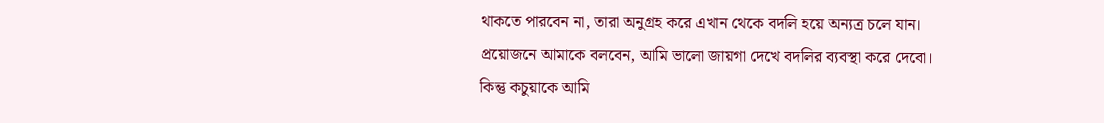থাকতে পারবেন না, তারা অনুগ্রহ করে এখান থেকে বদলি হয়ে অন্যত্র চলে যান। প্রয়োজনে আমাকে বলবেন, আমি ভালো জায়গা দেখে বদলির ব্যবস্থা করে দেবো। কিন্তু কচুয়াকে আমি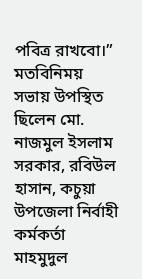পবিত্র রাখবো।”
মতবিনিময় সভায় উপস্থিত ছিলেন মো. নাজমুল ইসলাম সরকার, রবিউল হাসান, কচুয়া উপজেলা নির্বাহী কর্মকর্তা মাহমুদুল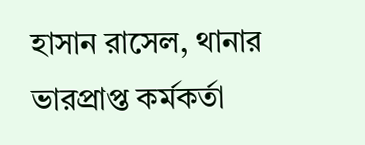হাসান রাসেল, থানার ভারপ্রাপ্ত কর্মকর্তা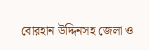বোরহান উদ্দিনসহ জেলা ও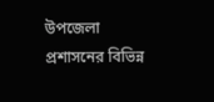উপজেলা প্রশাসনের বিভিন্ন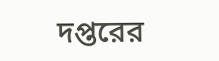দপ্তরের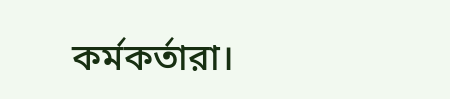কর্মকর্তারা।